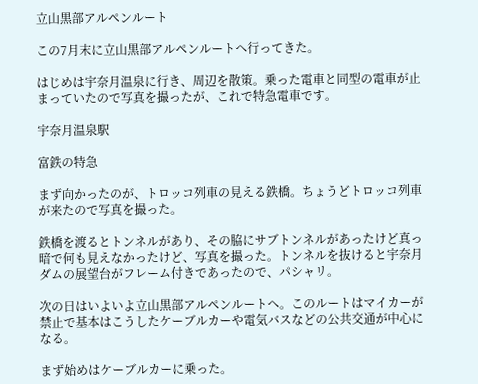立山黒部アルペンルート

この7月末に立山黒部アルペンルートへ行ってきた。

はじめは宇奈月温泉に行き、周辺を散策。乗った電車と同型の電車が止まっていたので写真を撮ったが、これで特急電車です。

宇奈月温泉駅

富鉄の特急

まず向かったのが、トロッコ列車の見える鉄橋。ちょうどトロッコ列車が来たので写真を撮った。

鉄橋を渡るとトンネルがあり、その脇にサブトンネルがあったけど真っ暗で何も見えなかったけど、写真を撮った。トンネルを抜けると宇奈月ダムの展望台がフレーム付きであったので、パシャリ。

次の日はいよいよ立山黒部アルペンルートへ。このルートはマイカーが禁止で基本はこうしたケーブルカーや電気バスなどの公共交通が中心になる。

まず始めはケーブルカーに乗った。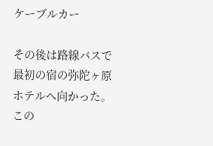ケーブルカー

その後は路線バスで最初の宿の弥陀ヶ原ホテルへ向かった。この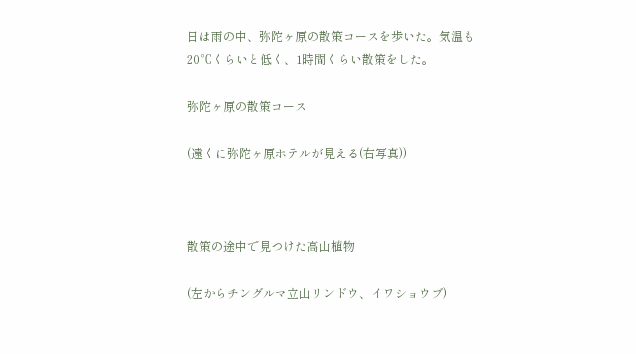日は雨の中、弥陀ヶ原の散策コースを歩いた。気温も20℃くらいと低く、1時間くらい散策をした。

弥陀ヶ原の散策コース

(遠くに弥陀ヶ原ホテルが見える(右写真))



散策の途中で見つけた高山植物

(左からチングルマ立山リンドウ、イワショウブ)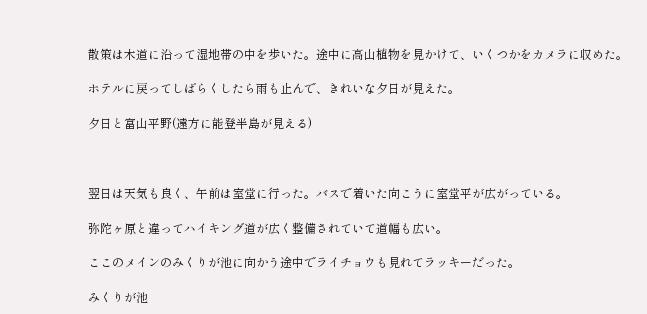散策は木道に沿って湿地帯の中を歩いた。途中に高山植物を見かけて、いくつかをカメラに収めた。

ホテルに戻ってしばらくしたら雨も止んで、きれいな夕日が見えた。

夕日と富山平野(遠方に能登半島が見える)



翌日は天気も良く、午前は室堂に行った。バスで着いた向こうに室堂平が広がっている。

弥陀ヶ原と違ってハイキング道が広く整備されていて道幅も広い。

ここのメインのみくりが池に向かう途中でライチョウも見れてラッキーだった。

みくりが池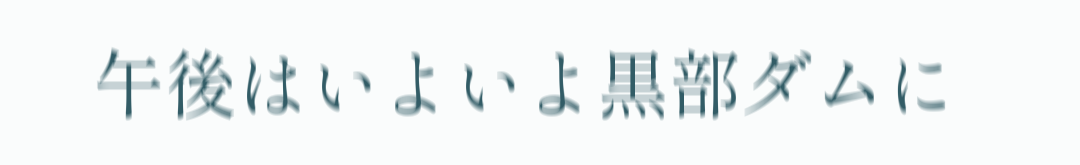午後はいよいよ黒部ダムに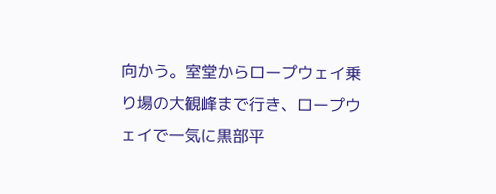向かう。室堂からロープウェイ乗り場の大観峰まで行き、ロープウェイで一気に黒部平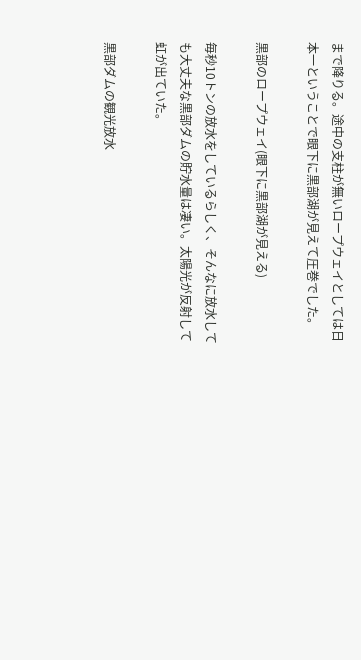まで降りる。途中の支柱が無いロープウェイとしては日本一ということで眼下に黒部湖が見えて圧巻でした。

黒部のロープウェイ(眼下に黒部湖が見える)

毎秒10トンの放水をしているらしく、そんなに放水しても大丈夫な黒部ダムの貯水量は凄い。太陽光が反射して虹が出ていた。

黒部ダムの観光放水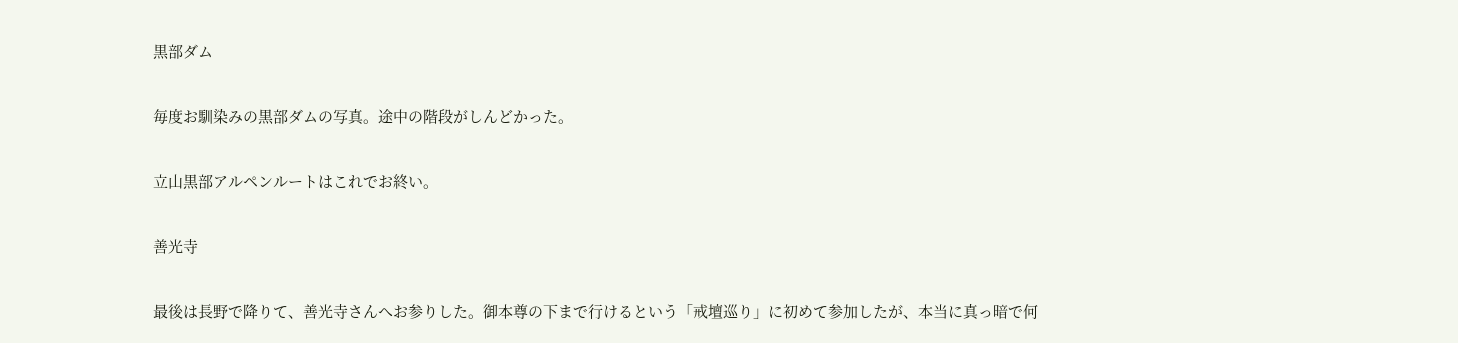黒部ダム

毎度お馴染みの黒部ダムの写真。途中の階段がしんどかった。

立山黒部アルペンルートはこれでお終い。

善光寺

最後は長野で降りて、善光寺さんへお参りした。御本尊の下まで行けるという「戒壇巡り」に初めて参加したが、本当に真っ暗で何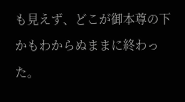も見えず、どこが御本尊の下かもわからぬままに終わった。